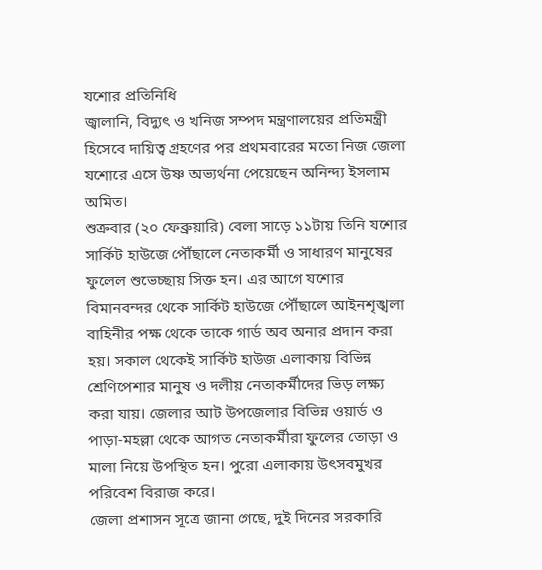যশোর প্রতিনিধি
জ্বালানি, বিদ্যুৎ ও খনিজ সম্পদ মন্ত্রণালয়ের প্রতিমন্ত্রী হিসেবে দায়িত্ব গ্রহণের পর প্রথমবারের মতো নিজ জেলা যশোরে এসে উষ্ণ অভ্যর্থনা পেয়েছেন অনিন্দ্য ইসলাম অমিত।
শুক্রবার (২০ ফেব্রুয়ারি) বেলা সাড়ে ১১টায় তিনি যশোর সার্কিট হাউজে পৌঁছালে নেতাকর্মী ও সাধারণ মানুষের ফুলেল শুভেচ্ছায় সিক্ত হন। এর আগে যশোর বিমানবন্দর থেকে সার্কিট হাউজে পৌঁছালে আইনশৃঙ্খলা বাহিনীর পক্ষ থেকে তাকে গার্ড অব অনার প্রদান করা হয়। সকাল থেকেই সার্কিট হাউজ এলাকায় বিভিন্ন শ্রেণিপেশার মানুষ ও দলীয় নেতাকর্মীদের ভিড় লক্ষ্য করা যায়। জেলার আট উপজেলার বিভিন্ন ওয়ার্ড ও পাড়া-মহল্লা থেকে আগত নেতাকর্মীরা ফুলের তোড়া ও মালা নিয়ে উপস্থিত হন। পুরো এলাকায় উৎসবমুখর পরিবেশ বিরাজ করে।
জেলা প্রশাসন সূত্রে জানা গেছে, দুই দিনের সরকারি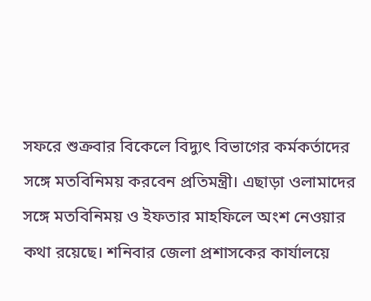সফরে শুক্রবার বিকেলে বিদ্যুৎ বিভাগের কর্মকর্তাদের সঙ্গে মতবিনিময় করবেন প্রতিমন্ত্রী। এছাড়া ওলামাদের সঙ্গে মতবিনিময় ও ইফতার মাহফিলে অংশ নেওয়ার কথা রয়েছে। শনিবার জেলা প্রশাসকের কার্যালয়ে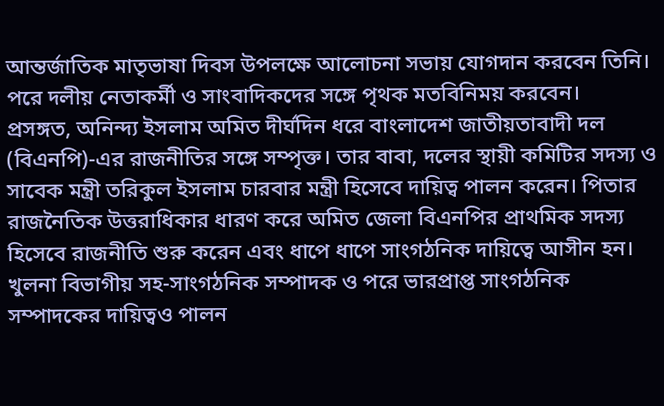আন্তর্জাতিক মাতৃভাষা দিবস উপলক্ষে আলোচনা সভায় যোগদান করবেন তিনি। পরে দলীয় নেতাকর্মী ও সাংবাদিকদের সঙ্গে পৃথক মতবিনিময় করবেন।
প্রসঙ্গত, অনিন্দ্য ইসলাম অমিত দীর্ঘদিন ধরে বাংলাদেশ জাতীয়তাবাদী দল (বিএনপি)-এর রাজনীতির সঙ্গে সম্পৃক্ত। তার বাবা, দলের স্থায়ী কমিটির সদস্য ও সাবেক মন্ত্রী তরিকুল ইসলাম চারবার মন্ত্রী হিসেবে দায়িত্ব পালন করেন। পিতার রাজনৈতিক উত্তরাধিকার ধারণ করে অমিত জেলা বিএনপির প্রাথমিক সদস্য হিসেবে রাজনীতি শুরু করেন এবং ধাপে ধাপে সাংগঠনিক দায়িত্বে আসীন হন। খুলনা বিভাগীয় সহ-সাংগঠনিক সম্পাদক ও পরে ভারপ্রাপ্ত সাংগঠনিক সম্পাদকের দায়িত্বও পালন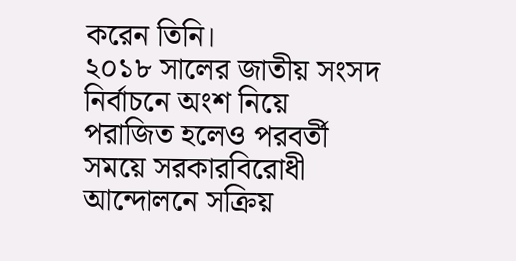করেন তিনি।
২০১৮ সালের জাতীয় সংসদ নির্বাচনে অংশ নিয়ে পরাজিত হলেও পরবর্তী সময়ে সরকারবিরোধী আন্দোলনে সক্রিয়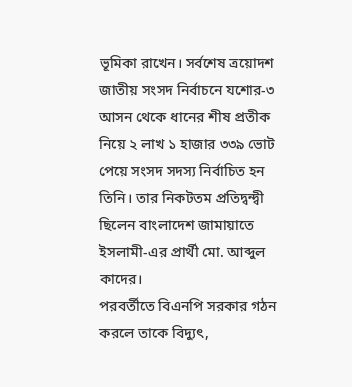ভূমিকা রাখেন। সর্বশেষ ত্রয়োদশ জাতীয় সংসদ নির্বাচনে যশোর-৩ আসন থেকে ধানের শীষ প্রতীক নিয়ে ২ লাখ ১ হাজার ৩৩৯ ভোট পেয়ে সংসদ সদস্য নির্বাচিত হন তিনি। তার নিকটতম প্রতিদ্বন্দ্বী ছিলেন বাংলাদেশ জামায়াতে ইসলামী-এর প্রার্থী মো. আব্দুল কাদের।
পরবর্তীতে বিএনপি সরকার গঠন করলে তাকে বিদ্যুৎ,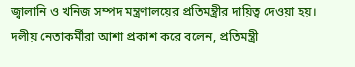জ্বালানি ও খনিজ সম্পদ মন্ত্রণালয়ের প্রতিমন্ত্রীর দায়িত্ব দেওয়া হয়।
দলীয় নেতাকর্মীরা আশা প্রকাশ করে বলেন, প্রতিমন্ত্রী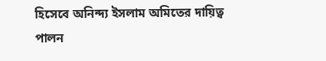হিসেবে অনিন্দ্য ইসলাম অমিতের দায়িত্ব পালন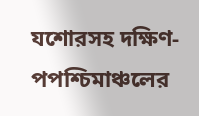যশোরসহ দক্ষিণ-পপশ্চিমাঞ্চলের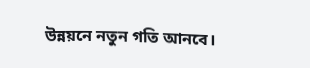উন্নয়নে নতুন গতি আনবে।